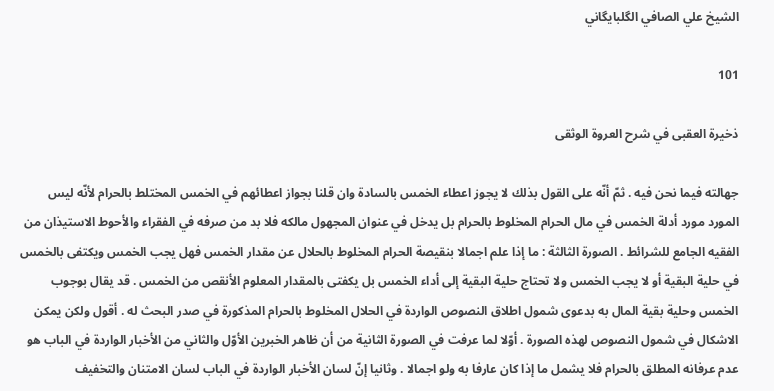الشيخ علي الصافي الگلبايگاني

101

ذخيرة العقبى في شرح العروة الوثقى

جهالته فيما نحن فيه . ثمّ أنّه على القول بذلك لا يجوز اعطاء الخمس بالسادة وان قلنا بجواز اعطائهم في الخمس المختلط بالحرام لأنّه ليس المورد مورد أدلة الخمس في مال الحرام المخلوط بالحرام بل يدخل في عنوان المجهول مالكه فلا بد من صرفه في الفقراء والأحوط الاستيذان من الفقيه الجامع للشرائط . الصورة الثالثة : ما إذا علم اجمالا بنقيصة الحرام المخلوط بالحلال عن مقدار الخمس فهل يجب الخمس ويكتفى بالخمس في حلية البقية أو لا يجب الخمس ولا تحتاج حلية البقية إلى أداء الخمس بل يكفتى بالمقدار المعلوم الأنقص من الخمس . قد يقال بوجوب الخمس وحلية بقية المال به بدعوى شمول اطلاق النصوص الواردة في الحلال المخلوط بالحرام المذكورة في صدر البحث له . أقول ولكن يمكن الاشكال في شمول النصوص لهذه الصورة . أوّلا لما عرفت في الصورة الثانية من أن ظاهر الخبرين الأوّل والثاني من الأخبار الواردة في الباب هو عدم عرفانه المطلق بالحرام فلا يشمل ما إذا كان عارفا به ولو اجمالا . وثانيا إنّ لسان الأخبار الواردة في الباب لسان الامتنان والتخفيف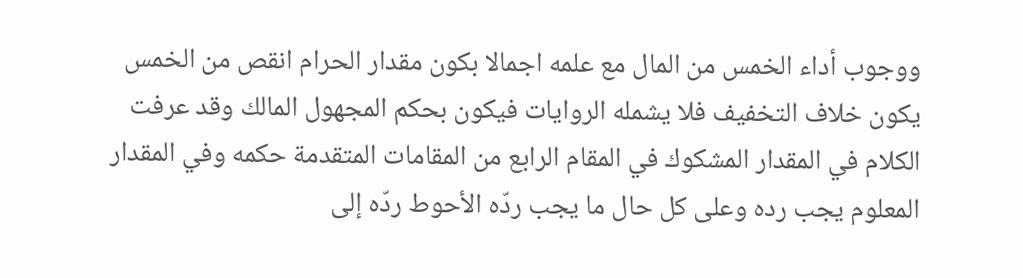ووجوب أداء الخمس من المال مع علمه اجمالا بكون مقدار الحرام انقص من الخمس يكون خلاف التخفيف فلا يشمله الروايات فيكون بحكم المجهول المالك وقد عرفت الكلام في المقدار المشكوك في المقام الرابع من المقامات المتقدمة حكمه وفي المقدار المعلوم يجب رده وعلى كل حال ما يجب ردّه الأحوط ردّه إلى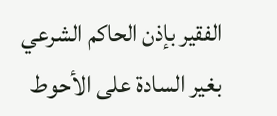الفقير بإذن الحاكم الشرعي بغير السادة على الأحوط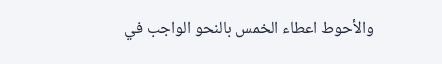والأحوط اعطاء الخمس بالنحو الواجب في